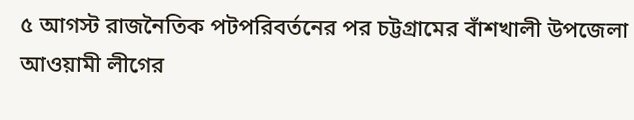৫ আগস্ট রাজনৈতিক পটপরিবর্তনের পর চট্টগ্রামের বাঁশখালী উপজেলা আওয়ামী লীগের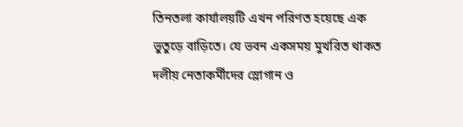তিনতলা কার্যালয়টি এখন পরিণত হয়েছে এক ভুতুড়ে বাড়িতে। যে ভবন একসময় মুখরিত থাকত দলীয় নেতাকর্মীদের স্লোগান ও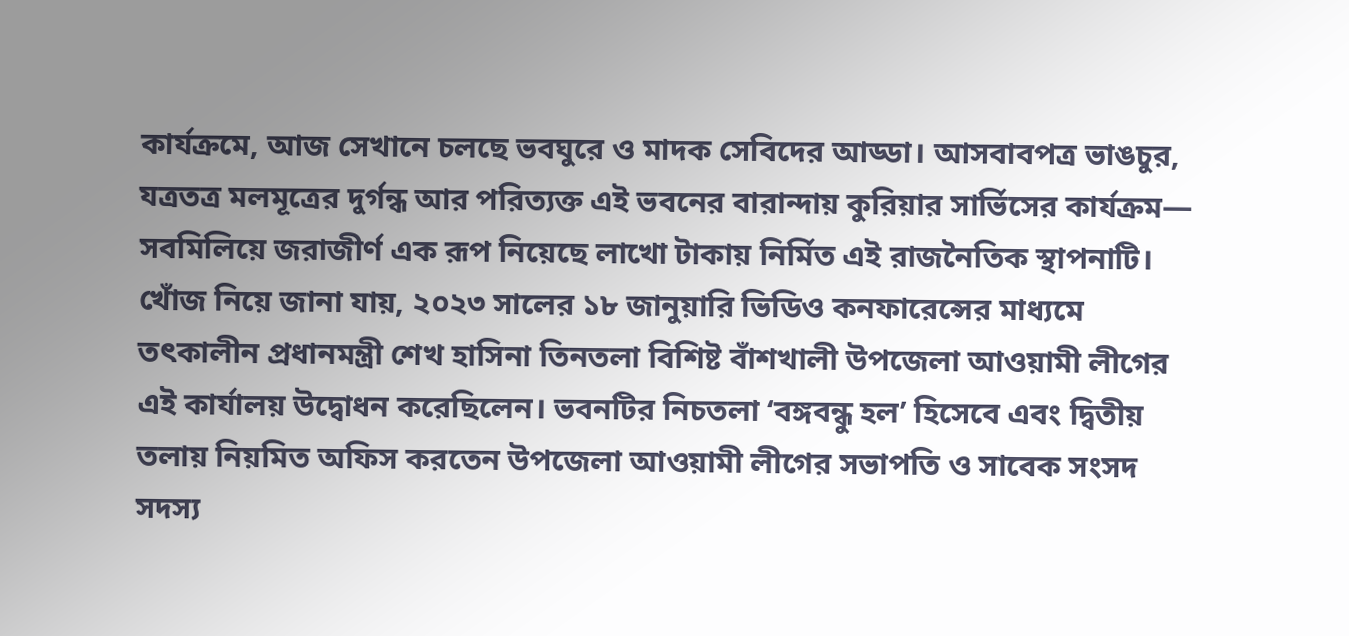কার্যক্রমে, আজ সেখানে চলছে ভবঘুরে ও মাদক সেবিদের আড্ডা। আসবাবপত্র ভাঙচুর, যত্রতত্র মলমূত্রের দুর্গন্ধ আর পরিত্যক্ত এই ভবনের বারান্দায় কুরিয়ার সার্ভিসের কার্যক্রম— সবমিলিয়ে জরাজীর্ণ এক রূপ নিয়েছে লাখো টাকায় নির্মিত এই রাজনৈতিক স্থাপনাটি।
খোঁজ নিয়ে জানা যায়, ২০২৩ সালের ১৮ জানুয়ারি ভিডিও কনফারেন্সের মাধ্যমে তৎকালীন প্রধানমন্ত্রী শেখ হাসিনা তিনতলা বিশিষ্ট বাঁশখালী উপজেলা আওয়ামী লীগের এই কার্যালয় উদ্বোধন করেছিলেন। ভবনটির নিচতলা ‘বঙ্গবন্ধু হল’ হিসেবে এবং দ্বিতীয় তলায় নিয়মিত অফিস করতেন উপজেলা আওয়ামী লীগের সভাপতি ও সাবেক সংসদ সদস্য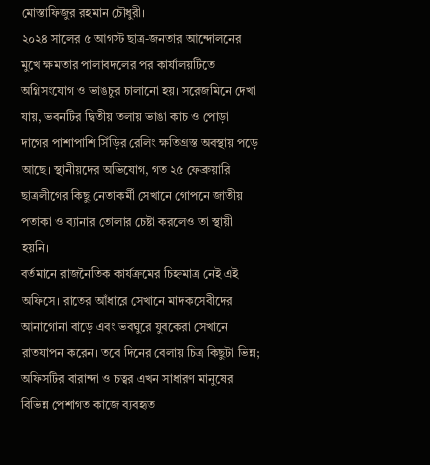মোস্তাফিজুর রহমান চৌধুরী।
২০২৪ সালের ৫ আগস্ট ছাত্র-জনতার আন্দোলনের মুখে ক্ষমতার পালাবদলের পর কার্যালয়টিতে অগ্নিসংযোগ ও ভাঙচুর চালানো হয়। সরেজমিনে দেখা যায়, ভবনটির দ্বিতীয় তলায় ভাঙা কাচ ও পোড়া দাগের পাশাপাশি সিঁড়ির রেলিং ক্ষতিগ্রস্ত অবস্থায় পড়ে আছে। স্থানীয়দের অভিযোগ, গত ২৫ ফেব্রুয়ারি ছাত্রলীগের কিছু নেতাকর্মী সেখানে গোপনে জাতীয় পতাকা ও ব্যানার তোলার চেষ্টা করলেও তা স্থায়ী হয়নি।
বর্তমানে রাজনৈতিক কার্যক্রমের চিহ্নমাত্র নেই এই অফিসে। রাতের আঁধারে সেখানে মাদকসেবীদের আনাগোনা বাড়ে এবং ভবঘুরে যুবকেরা সেখানে রাতযাপন করেন। তবে দিনের বেলায় চিত্র কিছুটা ভিন্ন; অফিসটির বারান্দা ও চত্বর এখন সাধারণ মানুষের বিভিন্ন পেশাগত কাজে ব্যবহৃত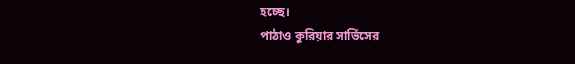হচ্ছে।
পাঠাও কুরিয়ার সার্ভিসের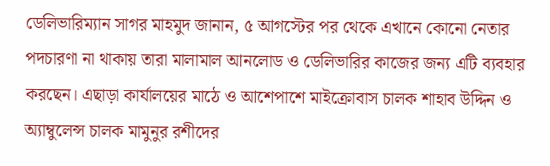ডেলিভারিম্যান সাগর মাহমুদ জানান, ৫ আগস্টের পর থেকে এখানে কোনো নেতার পদচারণা না থাকায় তারা মালামাল আনলোড ও ডেলিভারির কাজের জন্য এটি ব্যবহার করছেন। এছাড়া কার্যালয়ের মাঠে ও আশেপাশে মাইক্রোবাস চালক শাহাব উদ্দিন ও অ্যাম্বুলেন্স চালক মামুনুর রশীদের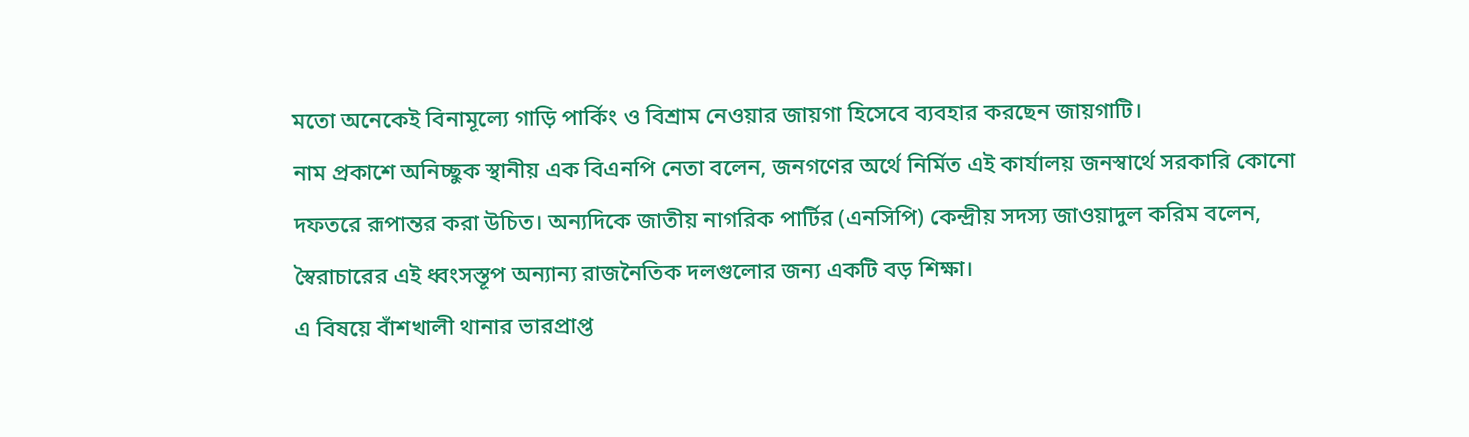মতো অনেকেই বিনামূল্যে গাড়ি পার্কিং ও বিশ্রাম নেওয়ার জায়গা হিসেবে ব্যবহার করছেন জায়গাটি।
নাম প্রকাশে অনিচ্ছুক স্থানীয় এক বিএনপি নেতা বলেন, জনগণের অর্থে নির্মিত এই কার্যালয় জনস্বার্থে সরকারি কোনো দফতরে রূপান্তর করা উচিত। অন্যদিকে জাতীয় নাগরিক পার্টির (এনসিপি) কেন্দ্রীয় সদস্য জাওয়াদুল করিম বলেন, স্বৈরাচারের এই ধ্বংসস্তূপ অন্যান্য রাজনৈতিক দলগুলোর জন্য একটি বড় শিক্ষা।
এ বিষয়ে বাঁশখালী থানার ভারপ্রাপ্ত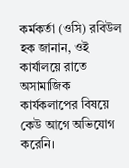কর্মকর্তা (ওসি) রবিউল হক জানান, ওই কার্যালয়ে রাতে অসামাজিক কার্যকলাপের বিষয়ে কেউ আগে অভিযোগ করেনি।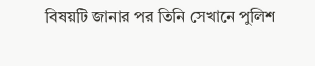বিষয়টি জানার পর তিনি সেখানে পুলিশ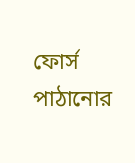ফোর্স পাঠানোর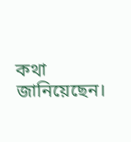কথা জানিয়েছেন।